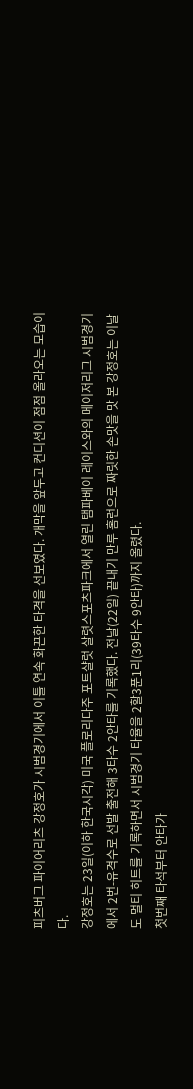피츠버그 파이어리츠 강정호가 시범경기에서 이틀 연속 화끈한 타격을 선보였다. 개막을 앞두고 컨디션이 점점 올라오는 모습이다.
강정호는 23일(이하 한국시각) 미국 플로리다주 포트샬럿 살렷스포츠파크에서 열린 탬파베이 레이스와의 메이저리그 시범경기에서 2번-유격수로 선발 출전해 3타수 2안타를 기록했다. 전날(22일) 끝내기 만루 홈런으로 짜릿한 손맛을 맛 본 강정호는 이날도 멀티 히트를 기록하면서 시범경기 타율을 2할3푼1리(39타수 9안타)까지 올렸다.
첫번째 타석부터 안타가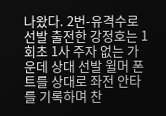나왔다. 2번-유격수로 선발 출전한 강정호는 1회초 1사 주자 없는 가운데 상대 선발 윌머 폰트를 상대로 좌전 안타를 기록하며 찬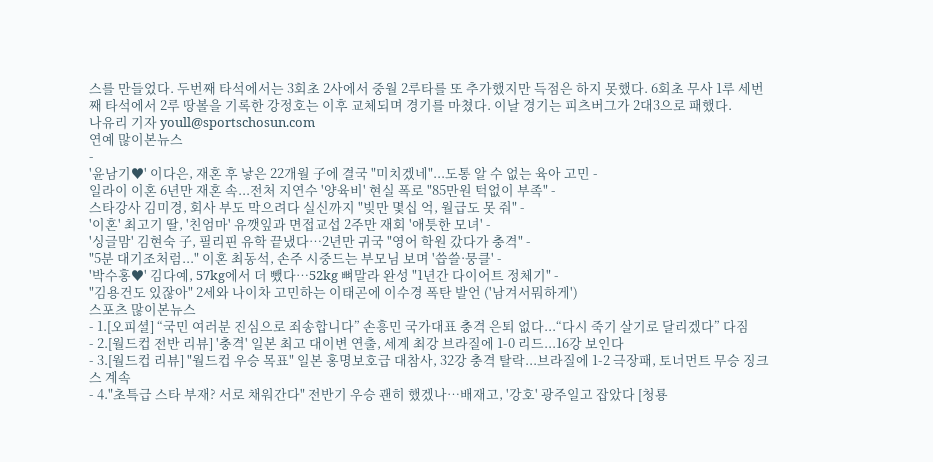스를 만들었다. 두번째 타석에서는 3회초 2사에서 중월 2루타를 또 추가했지만 득점은 하지 못했다. 6회초 무사 1루 세번째 타석에서 2루 땅볼을 기록한 강정호는 이후 교체되며 경기를 마쳤다. 이날 경기는 피츠버그가 2대3으로 패했다.
나유리 기자 youll@sportschosun.com
연예 많이본뉴스
-
'윤남기♥' 이다은, 재혼 후 낳은 22개월 子에 결국 "미치겠네"...도통 알 수 없는 육아 고민 -
일라이 이혼 6년만 재혼 속...전처 지연수 '양육비' 현실 폭로 "85만원 턱없이 부족" -
스타강사 김미경, 회사 부도 막으려다 실신까지 "빚만 몇십 억, 월급도 못 줘" -
'이혼' 최고기 딸, '친엄마' 유깻잎과 면접교섭 2주만 재회 '애틋한 모녀' -
'싱글맘' 김현숙 子, 필리핀 유학 끝냈다…2년만 귀국 "영어 학원 갔다가 충격" -
"5분 대기조처럼..." 이혼 최동석, 손주 시중드는 부모님 보며 '씁쓸·뭉클' -
'박수홍♥' 김다예, 57kg에서 더 뺐다…52kg 뼈말라 완성 "1년간 다이어트 정체기" -
"김용건도 있잖아" 2세와 나이차 고민하는 이태곤에 이수경 폭탄 발언 ('남겨서뭐하게')
스포츠 많이본뉴스
- 1.[오피셜] “국민 여러분 진심으로 죄송합니다” 손흥민 국가대표 충격 은퇴 없다...“다시 죽기 살기로 달리겠다” 다짐
- 2.[월드컵 전반 리뷰] '충격' 일본 최고 대이변 연출, 세계 최강 브라질에 1-0 리드...16강 보인다
- 3.[월드컵 리뷰] "월드컵 우승 목표" 일본 홍명보호급 대참사, 32강 충격 탈락...브라질에 1-2 극장패, 토너먼트 무승 징크스 계속
- 4."초특급 스타 부재? 서로 채워간다" 전반기 우승 괜히 했겠나…배재고, '강호' 광주일고 잡았다 [청룡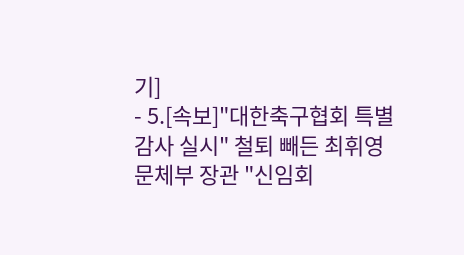기]
- 5.[속보]"대한축구협회 특별감사 실시" 철퇴 빼든 최휘영 문체부 장관 "신임회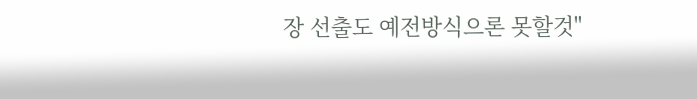장 선출도 예전방식으론 못할것"